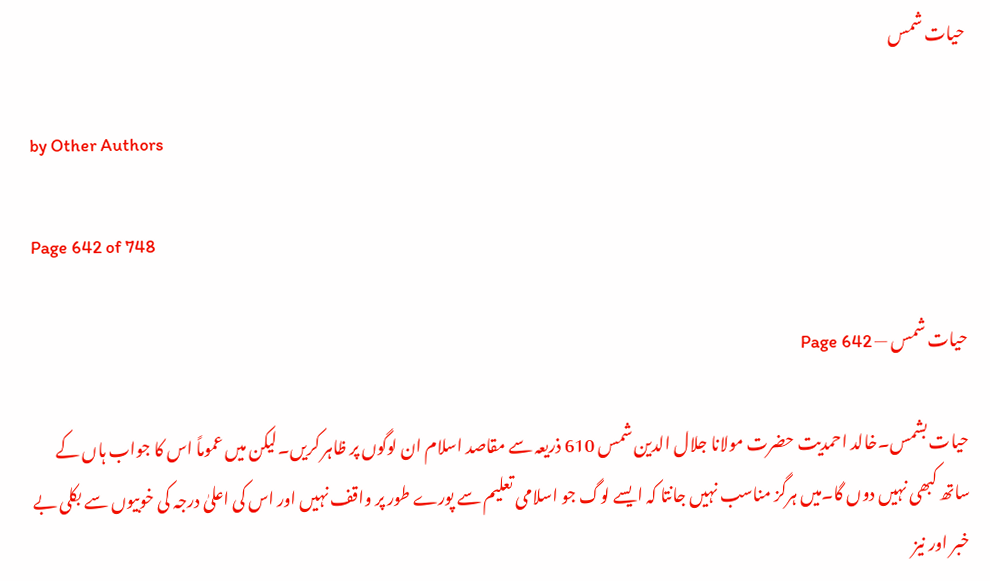حیات شمس

by Other Authors

Page 642 of 748

حیات شمس — Page 642

حیات بشمس۔خالد احمدیت حضرت مولانا جلال الدین شمس 610 ذریعہ سے مقاصد اسلام ان لوگوں پر ظاہر کریں۔لیکن میں عموماً اس کا جواب ہاں کے ساتھ کبھی نہیں دوں گا۔میں ہرگز مناسب نہیں جانتا کہ ایسے لوگ جو اسلامی تعلیم سے پورے طور پر واقف نہیں اور اس کی اعلیٰ درجہ کی خوبیوں سے بکلی بے خبر اور نیز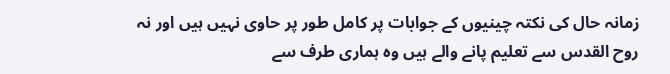زمانہ حال کی نکتہ چینیوں کے جوابات پر کامل طور پر حاوی نہیں ہیں اور نہ روح القدس سے تعلیم پانے والے ہیں وہ ہماری طرف سے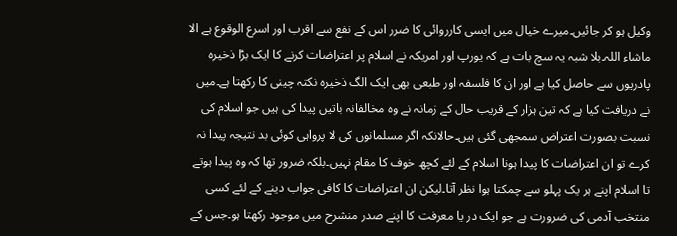وکیل ہو کر جائیں۔میرے خیال میں ایسی کارروائی کا ضرر اس کے نفع سے اقرب اور اسرع الوقوع ہے الا ماشاء اللہ۔بلا شبہ یہ سچ بات ہے کہ یورپ اور امریکہ نے اسلام پر اعتراضات کرنے کا ایک بڑا ذخیرہ پادریوں سے حاصل کیا ہے اور ان کا فلسفہ اور طبعی بھی ایک الگ ذخیرہ نکتہ چینی کا رکھتا ہے۔میں نے دریافت کیا ہے کہ تین ہزار کے قریب حال کے زمانہ نے وہ مخالفانہ باتیں پیدا کی ہیں جو اسلام کی نسبت بصورت اعتراض سمجھی گئی ہیں۔حالانکہ اگر مسلمانوں کی لا پرواہی کوئی بد نتیجہ پیدا نہ کرے تو ان اعتراضات کا پیدا ہونا اسلام کے لئے کچھ خوف کا مقام نہیں۔بلکہ ضرور تھا کہ وہ پیدا ہوتے تا اسلام اپنے ہر یک پہلو سے چمکتا ہوا نظر آتا۔لیکن ان اعتراضات کا کافی جواب دینے کے لئے کسی منتخب آدمی کی ضرورت ہے جو ایک در یا معرفت کا اپنے صدر منشرح میں موجود رکھتا ہو۔جس کے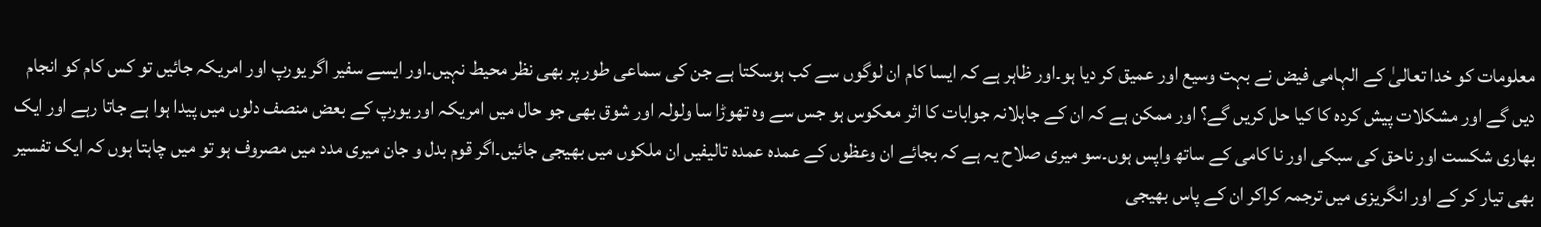معلومات کو خدا تعالیٰ کے الہامی فیض نے بہت وسیع اور عمیق کر دیا ہو۔اور ظاہر ہے کہ ایسا کام ان لوگوں سے کب ہوسکتا ہے جن کی سماعی طور پر بھی نظر محیط نہیں۔اور ایسے سفیر اگر یورپ اور امریکہ جائیں تو کس کام کو انجام دیں گے اور مشکلات پیش کردہ کا کیا حل کریں گے؟ اور ممکن ہے کہ ان کے جاہلانہ جوابات کا اثر معکوس ہو جس سے وہ تھوڑا سا ولولہ اور شوق بھی جو حال میں امریکہ اور یورپ کے بعض منصف دلوں میں پیدا ہوا ہے جاتا رہے اور ایک بھاری شکست اور ناحق کی سبکی اور نا کامی کے ساتھ واپس ہوں۔سو میری صلاح یہ ہے کہ بجائے ان وعظوں کے عمدہ عمدہ تالیفیں ان ملکوں میں بھیجی جائیں۔اگر قوم بدل و جان میری مدد میں مصروف ہو تو میں چاہتا ہوں کہ ایک تفسیر بھی تیار کر کے اور انگریزی میں ترجمہ کراکر ان کے پاس بھیجی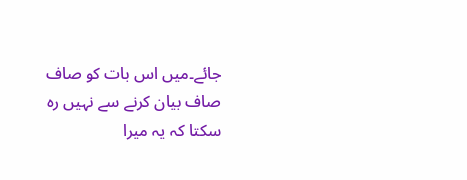جائے۔میں اس بات کو صاف صاف بیان کرنے سے نہیں رہ سکتا کہ یہ میرا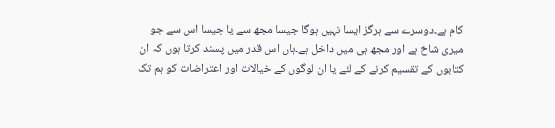کام ہے۔دوسرے سے ہرگز ایسا نہیں ہوگا جیسا مجھ سے یا جیسا اس سے جو میری شاخ ہے اور مجھ ہی میں داخل ہے۔ہاں اس قدر میں پسند کرتا ہوں کہ ان کتابوں کے تقسیم کرنے کے لئے یا ان لوگوں کے خیالات اور اعتراضات کو ہم تک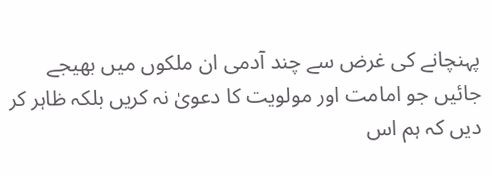پہنچانے کی غرض سے چند آدمی ان ملکوں میں بھیجے جائیں جو امامت اور مولویت کا دعویٰ نہ کریں بلکہ ظاہر کر دیں کہ ہم اس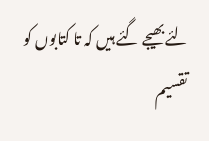لئے بھیجے گئے ہیں کہ تا کتابوں کو تقسیم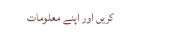کریں اور اپنے معلومات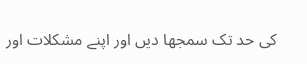کی حد تک سمجھا دیں اور اپنے مشکلات اور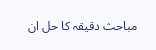مباحث دقیقہ کا حل ان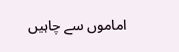اماموں سے چاہیں